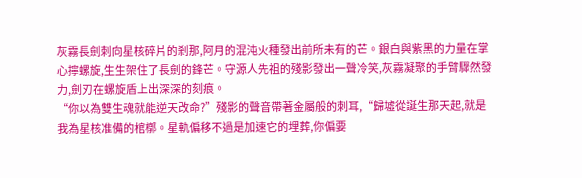灰霧長劍刺向星核碎片的剎那,阿月的混沌火種發出前所未有的芒。銀白與紫黑的力量在掌心擰螺旋,生生架住了長劍的鋒芒。守源人先祖的殘影發出一聲冷笑,灰霧凝聚的手臂驟然發力,劍刃在螺旋盾上出深深的刻痕。
“你以為雙生魂就能逆天改命?”殘影的聲音帶著金屬般的刺耳,“歸墟從誕生那天起,就是我為星核准備的棺槨。星軌偏移不過是加速它的埋葬,你偏要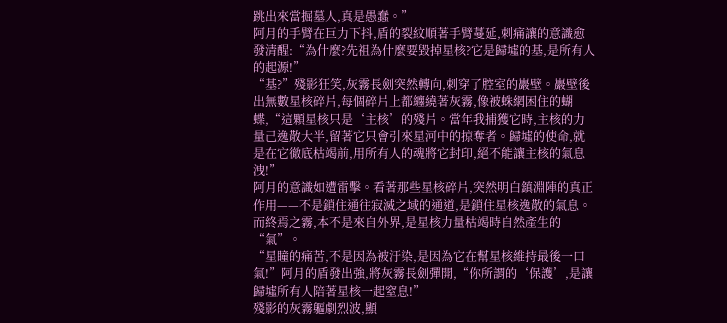跳出來當掘墓人,真是愚蠢。”
阿月的手臂在巨力下抖,盾的裂紋順著手臂蔓延,刺痛讓的意識愈發清醒:“為什麼?先祖為什麼要毀掉星核?它是歸墟的基,是所有人的起源!”
“基?”殘影狂笑,灰霧長劍突然轉向,刺穿了腔室的巖壁。巖壁後出無數星核碎片,每個碎片上都纏繞著灰霧,像被蛛網困住的蝴蝶,“這顆星核只是‘主核’的殘片。當年我捕獲它時,主核的力量己逸散大半,留著它只會引來星河中的掠奪者。歸墟的使命,就是在它徹底枯竭前,用所有人的魂將它封印,絕不能讓主核的氣息洩!”
阿月的意識如遭雷擊。看著那些星核碎片,突然明白鎮淵陣的真正作用——不是鎖住通往寂滅之域的通道,是鎖住星核逸散的氣息。而終焉之霧,本不是來自外界,是星核力量枯竭時自然產生的“氣”。
“星瞳的痛苦,不是因為被汙染,是因為它在幫星核維持最後一口氣!”阿月的盾發出強,將灰霧長劍彈開,“你所謂的‘保護’,是讓歸墟所有人陪著星核一起窒息!”
殘影的灰霧軀劇烈波,顯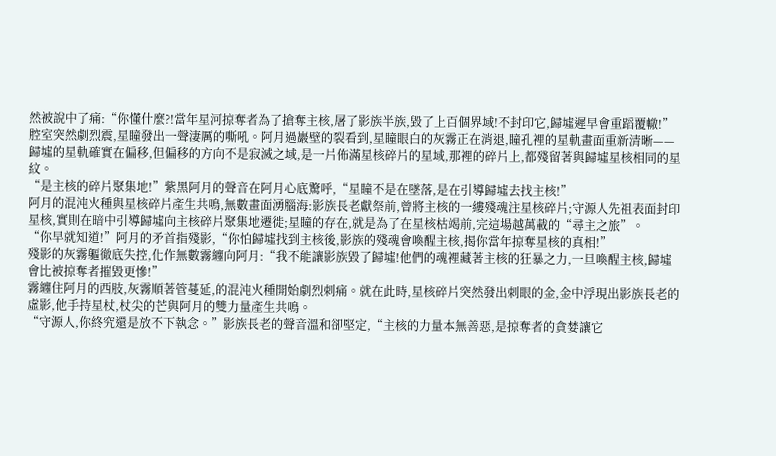然被說中了痛:“你懂什麼?!當年星河掠奪者為了搶奪主核,屠了影族半族,毀了上百個界域!不封印它,歸墟遲早會重蹈覆轍!”
腔室突然劇烈震,星瞳發出一聲淒厲的嘶吼。阿月過巖壁的裂看到,星瞳眼白的灰霧正在消退,瞳孔裡的星軌畫面重新清晰——歸墟的星軌確實在偏移,但偏移的方向不是寂滅之域,是一片佈滿星核碎片的星域,那裡的碎片上,都殘留著與歸墟星核相同的星紋。
“是主核的碎片聚集地!”紫黑阿月的聲音在阿月心底驚呼,“星瞳不是在墜落,是在引導歸墟去找主核!”
阿月的混沌火種與星核碎片產生共鳴,無數畫面湧腦海:影族長老獻祭前,曾將主核的一縷殘魂注星核碎片;守源人先祖表面封印星核,實則在暗中引導歸墟向主核碎片聚集地遷徙;星瞳的存在,就是為了在星核枯竭前,完這場越萬載的“尋主之旅”。
“你早就知道!”阿月的矛首指殘影,“你怕歸墟找到主核後,影族的殘魂會喚醒主核,揭你當年掠奪星核的真相!”
殘影的灰霧軀徹底失控,化作無數霧纏向阿月:“我不能讓影族毀了歸墟!他們的魂裡藏著主核的狂暴之力,一旦喚醒主核,歸墟會比被掠奪者摧毀更慘!”
霧纏住阿月的西肢,灰霧順著管蔓延,的混沌火種開始劇烈刺痛。就在此時,星核碎片突然發出刺眼的金,金中浮現出影族長老的虛影,他手持星杖,杖尖的芒與阿月的雙力量產生共鳴。
“守源人,你終究還是放不下執念。”影族長老的聲音溫和卻堅定,“主核的力量本無善惡,是掠奪者的貪婪讓它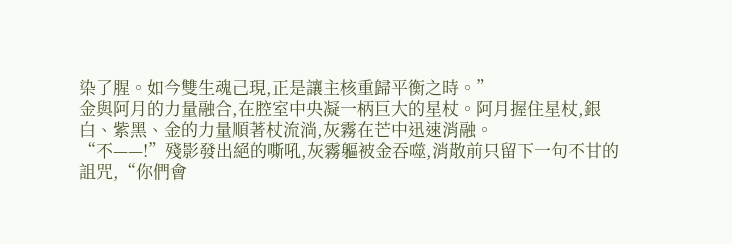染了腥。如今雙生魂己現,正是讓主核重歸平衡之時。”
金與阿月的力量融合,在腔室中央凝一柄巨大的星杖。阿月握住星杖,銀白、紫黑、金的力量順著杖流淌,灰霧在芒中迅速消融。
“不——!”殘影發出絕的嘶吼,灰霧軀被金吞噬,消散前只留下一句不甘的詛咒,“你們會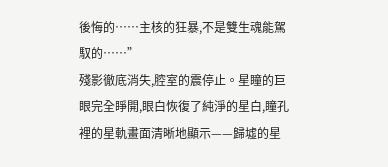後悔的……主核的狂暴,不是雙生魂能駕馭的……”
殘影徹底消失,腔室的震停止。星瞳的巨眼完全睜開,眼白恢復了純淨的星白,瞳孔裡的星軌畫面清晰地顯示——歸墟的星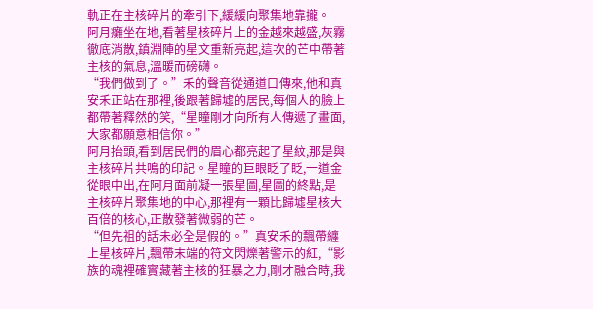軌正在主核碎片的牽引下,緩緩向聚集地靠攏。
阿月癱坐在地,看著星核碎片上的金越來越盛,灰霧徹底消散,鎮淵陣的星文重新亮起,這次的芒中帶著主核的氣息,溫暖而磅礴。
“我們做到了。”禾的聲音從通道口傳來,他和真安禾正站在那裡,後跟著歸墟的居民,每個人的臉上都帶著釋然的笑,“星瞳剛才向所有人傳遞了畫面,大家都願意相信你。”
阿月抬頭,看到居民們的眉心都亮起了星紋,那是與主核碎片共鳴的印記。星瞳的巨眼眨了眨,一道金從眼中出,在阿月面前凝一張星圖,星圖的終點,是主核碎片聚集地的中心,那裡有一顆比歸墟星核大百倍的核心,正散發著微弱的芒。
“但先祖的話未必全是假的。”真安禾的飄帶纏上星核碎片,飄帶末端的符文閃爍著警示的紅,“影族的魂裡確實藏著主核的狂暴之力,剛才融合時,我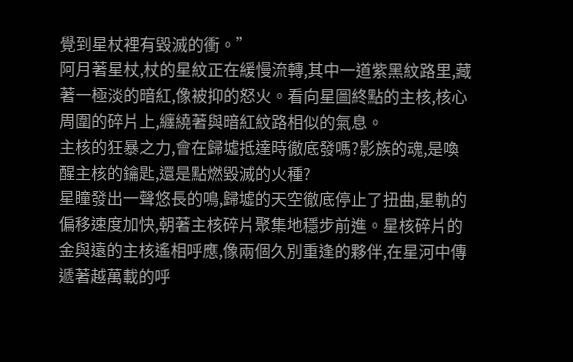覺到星杖裡有毀滅的衝。”
阿月著星杖,杖的星紋正在緩慢流轉,其中一道紫黑紋路里,藏著一極淡的暗紅,像被抑的怒火。看向星圖終點的主核,核心周圍的碎片上,纏繞著與暗紅紋路相似的氣息。
主核的狂暴之力,會在歸墟抵達時徹底發嗎?影族的魂,是喚醒主核的鑰匙,還是點燃毀滅的火種?
星瞳發出一聲悠長的鳴,歸墟的天空徹底停止了扭曲,星軌的偏移速度加快,朝著主核碎片聚集地穩步前進。星核碎片的金與遠的主核遙相呼應,像兩個久別重逢的夥伴,在星河中傳遞著越萬載的呼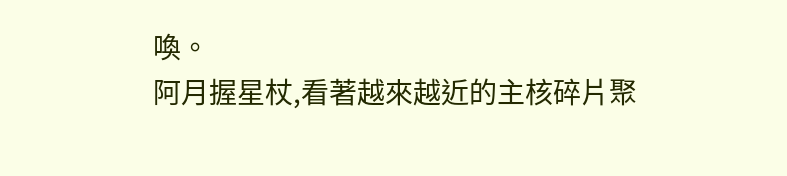喚。
阿月握星杖,看著越來越近的主核碎片聚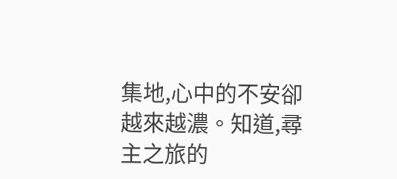集地,心中的不安卻越來越濃。知道,尋主之旅的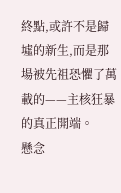終點,或許不是歸墟的新生,而是那場被先祖恐懼了萬載的——主核狂暴的真正開端。
懸念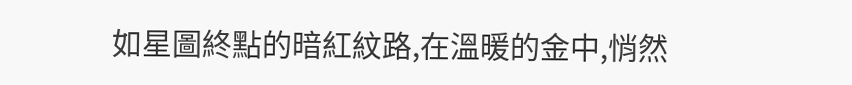如星圖終點的暗紅紋路,在溫暖的金中,悄然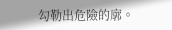勾勒出危險的廓。